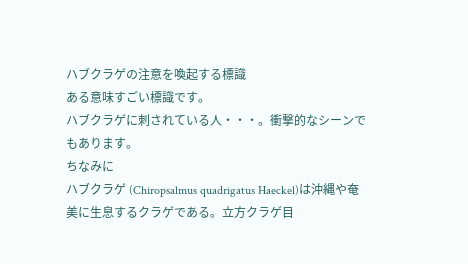ハブクラゲの注意を喚起する標識
ある意味すごい標識です。
ハブクラゲに刺されている人・・・。衝撃的なシーンでもあります。
ちなみに
ハブクラゲ (Chiropsalmus quadrigatus Haeckel)は沖縄や奄美に生息するクラゲである。立方クラゲ目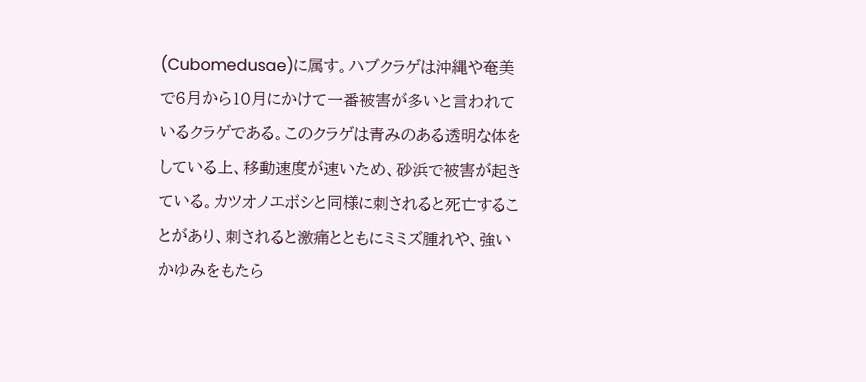(Cubomedusae)に属す。ハブクラゲは沖縄や奄美で6月から10月にかけて一番被害が多いと言われているクラゲである。このクラゲは青みのある透明な体をしている上、移動速度が速いため、砂浜で被害が起きている。カツオノエボシと同様に刺されると死亡することがあり、刺されると激痛とともにミミズ腫れや、強いかゆみをもたら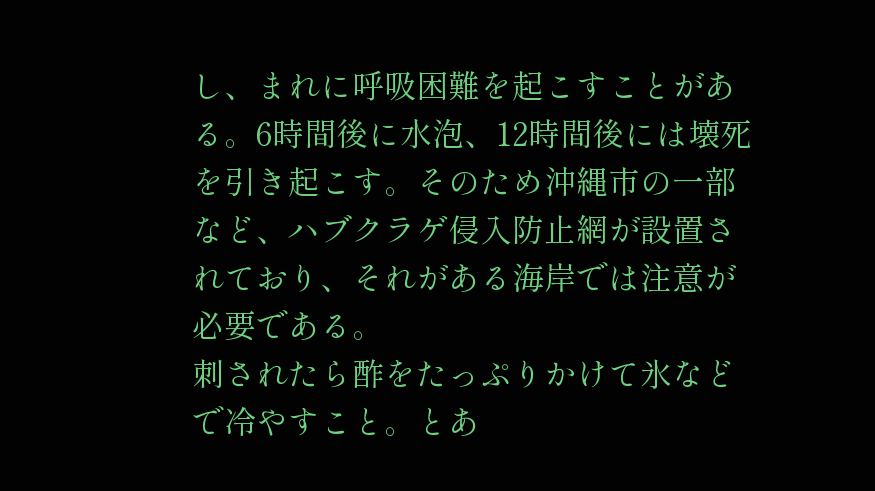し、まれに呼吸困難を起こすことがある。6時間後に水泡、12時間後には壊死を引き起こす。そのため沖縄市の一部など、ハブクラゲ侵入防止網が設置されており、それがある海岸では注意が必要である。
刺されたら酢をたっぷりかけて氷などで冷やすこと。とあ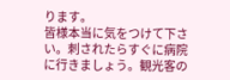ります。
皆様本当に気をつけて下さい。刺されたらすぐに病院に行きましょう。観光客の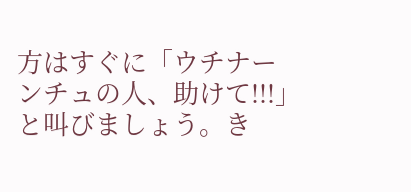方はすぐに「ウチナーンチュの人、助けて!!!」と叫びましょう。き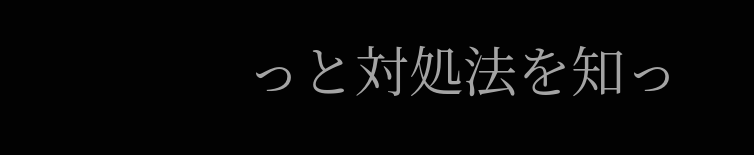っと対処法を知っ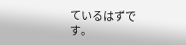ているはずです。